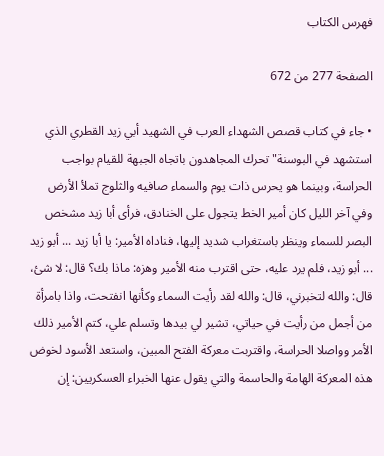فهرس الكتاب

الصفحة 277 من 672

• جاء في كتاب قصص الشهداء العرب في الشهيد أبي زيد القطري الذي استشهد في البوسنة"تحرك المجاهدون باتجاه الجبهة للقيام بواجب الحراسة، وبينما هو يحرس ذات يوم والسماء صافيه والثلوج تملأ الأرض وفي آخر الليل كان أمير الخط يتجول على الخنادق، فرأى أبا زيد مشخص البصر للسماء وينظر باستغراب شديد إليها، فناداه الأمير: يا أبا زيد ... أبو زيد ... أبو زيد، فلم يرد عليه، حتى اقترب منه الأمير وهزه: ماذا بك؟ قال: لا شئ، قال: والله لتخبرني، قال: والله لقد رأيت السماء وكأنها انفتحت، واذا بامرأة من أجمل من رأيت في حياتي، تشير لي بيدها وتسلم علي، كتم الأمير ذلك الأمر وواصلا الحراسة، واقتربت معركة الفتح المبين، واستعد الأسود لخوض هذه المعركة الهامة والحاسمة والتي يقول عنها الخبراء العسكريين: إن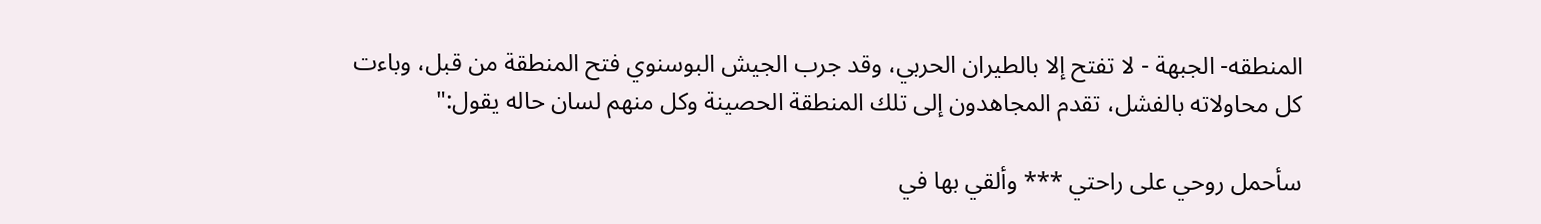المنطقه- الجبهة - لا تفتح إلا بالطيران الحربي، وقد جرب الجيش البوسنوي فتح المنطقة من قبل، وباءت كل محاولاته بالفشل، تقدم المجاهدون إلى تلك المنطقة الحصينة وكل منهم لسان حاله يقول:"

سأحمل روحي على راحتي *** وألقي بها في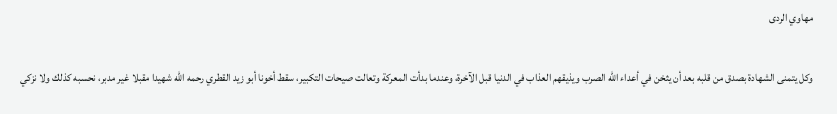مهاوي الردى

وكل يتمنى الشهادة بصدق من قلبه بعد أن يثخن في أعداء الله الصرب ويذيقهم العذاب في الدنيا قبل الآخرة، وعندما بدأت المعركة وتعالت صيحات التكبير، سقط أخونا أبو زيد القطري رحمه الله شهيدا مقبلا غير مدبر، نحسبه كذلك ولا نزكي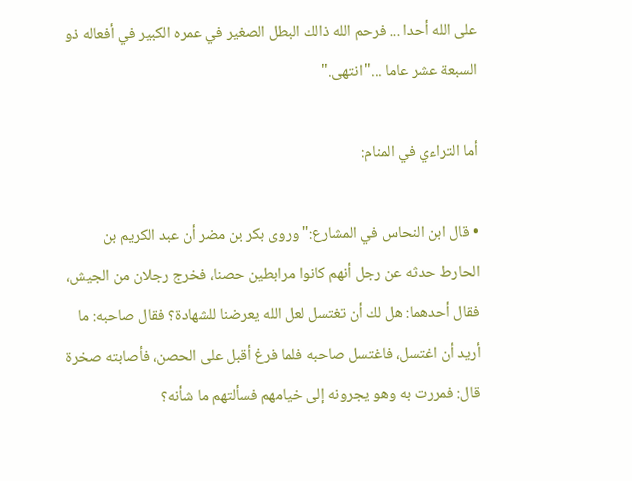على الله أحدا ... فرحم الله ذالك البطل الصغير في عمره الكبير في أفعاله ذو السبعة عشر عاما ..."انتهى."

أما التراءي في المنام:

• قال ابن النحاس في المشارع:"وروى بكر بن مضر أن عبد الكريم بن الحارط حدثه عن رجل أنهم كانوا مرابطين حصنا، فخرج رجلان من الجيش، فقال أحدهما: هل لك أن تغتسل لعل الله يعرضنا للشهادة؟ فقال صاحبه: ما أريد أن اغتسل، فاغتسل صاحبه فلما فرغ أقبل على الحصن، فأصابته صخرة قال: فمررت به وهو يجرونه إلى خيامهم فسألتهم ما شأنه؟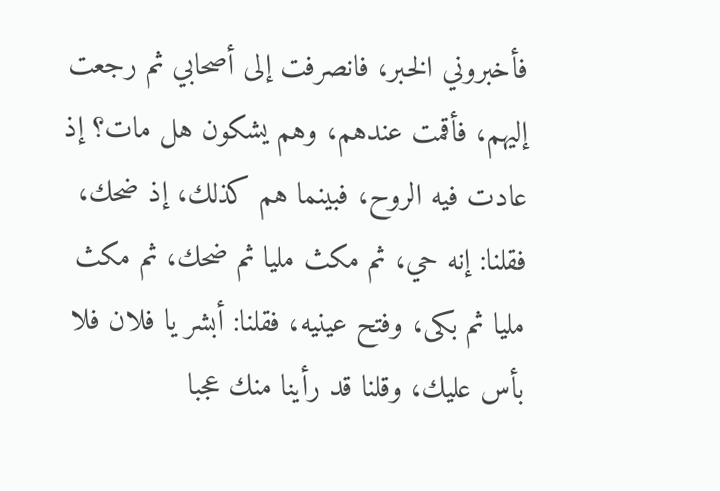فأخبروني الخبر، فانصرفت إلى أصحابي ثم رجعت إليهم، فأقمت عندهم، وهم يشكون هل مات؟ إذ عادت فيه الروح، فبينما هم كذلك، إذ ضحك، فقلنا: إنه حي، ثم مكث مليا ثم ضحك، ثم مكث مليا ثم بكى، وفتح عينيه، فقلنا: أبشر يا فلان فلا بأس عليك، وقلنا قد رأينا منك عجبا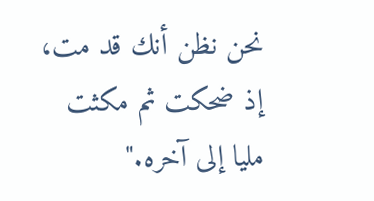نحن نظن أنك قد مت، إذ ضحكت ثم مكثت مليا إلى آخره."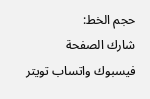حجم الخط:
شارك الصفحة
فيسبوك واتساب تويتر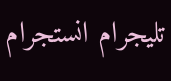تليجرام انستجرام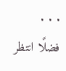. . .
فضلًا انتظر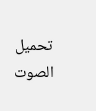تحميل الصوت